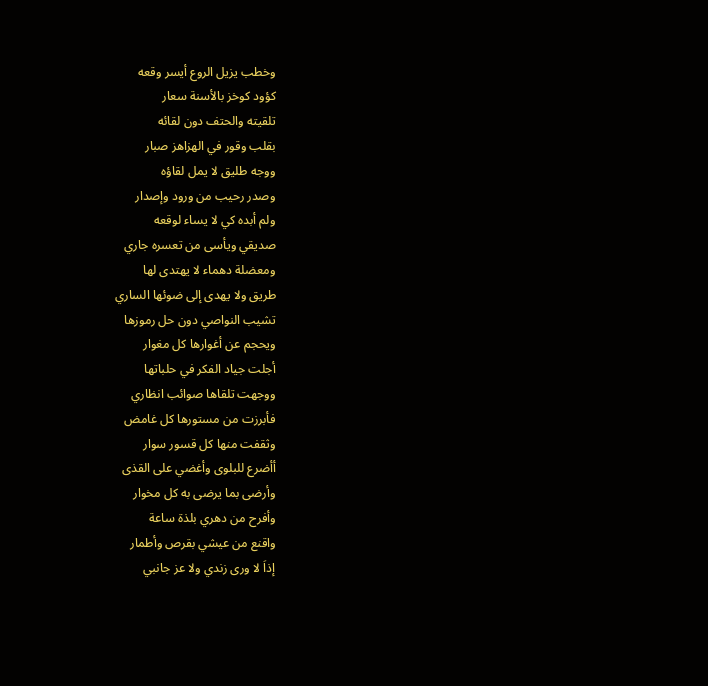وخطب يزيل الروع أيسر وقعه
كؤود كوخز بالأسنة سعار
تلقيته والحتف دون لقائه
بقلب وقور في الهزاهز صبار
ووجه طليق لا يمل لقاؤه
وصدر رحيب من ورود وإصدار
ولم أبده كي لا يساء لوقعه
صديقي ويأسى من تعسره جاري
ومعضلة دهماء لا يهتدى لها
طريق ولا يهدى إلى ضوئها الساري
تشيب النواصي دون حل رموزها
ويحجم عن أغوارها كل مغوار
أجلت جياد الفكر في حلباتها
ووجهت تلقاها صوائب انظاري
فأبرزت من مستورها كل غامض
وثقفت منها كل قسور سوار
أأضرع للبلوى وأغضي على القذى
وأرضى بما يرضى به كل مخوار
وأفرح من دهري بلذة ساعة
واقنع من عيشي بقرص وأطمار
إذاَ لا ورى زندي ولا عز جانبي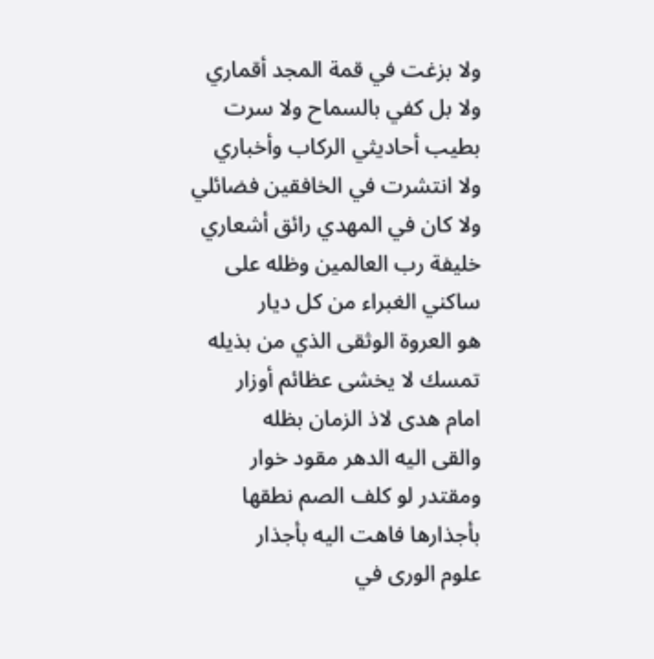ولا بزغت في قمة المجد أقماري
ولا بل كفي بالسماح ولا سرت
بطيب أحاديثي الركاب وأخباري
ولا انتشرت في الخافقين فضائلي
ولا كان في المهدي رائق أشعاري
خليفة رب العالمين وظله على
ساكني الغبراء من كل ديار
هو العروة الوثقى الذي من بذيله
تمسك لا يخشى عظائم أوزار
امام هدى لاذ الزمان بظله
والقى اليه الدهر مقود خوار
ومقتدر لو كلف الصم نطقها
بأجذارها فاهت اليه بأجذار
علوم الورى في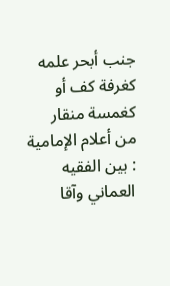جنب أبحر علمه
كغرفة كف أو كغمسة منقار
من أعلام الإمامية : بين الفقيه العماني وآقا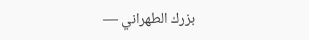بزرك الطهراني —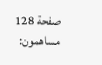صفحة 128
مساهمون: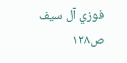فوزي آل سيف
ص١٢٨